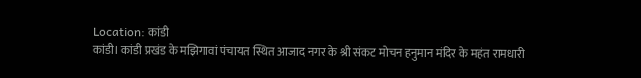Location: कांडी
कांडी। कांडी प्रखंड के मझिगावां पंचायत स्थित आजाद नगर के श्री संकट मोचन हनुमान मंदिर के महंत रामधारी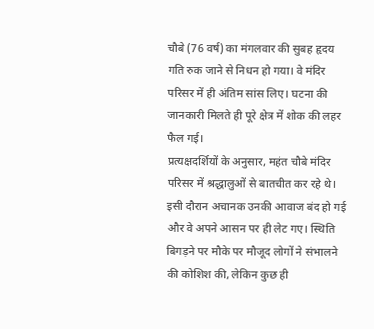चौबे (76 वर्ष) का मंगलवार की सुबह हृदय गति रुक जाने से निधन हो गया। वे मंदिर परिसर में ही अंतिम सांस लिए। घटना की जानकारी मिलते ही पूरे क्षेत्र में शोक की लहर फैल गई।
प्रत्यक्षदर्शियों के अनुसार, महंत चौबे मंदिर परिसर में श्रद्धालुओं से बातचीत कर रहे थे। इसी दौरान अचानक उनकी आवाज बंद हो गई और वे अपने आसन पर ही लेट गए। स्थिति बिगड़ने पर मौके पर मौजूद लोगों ने संभालने की कोशिश की, लेकिन कुछ ही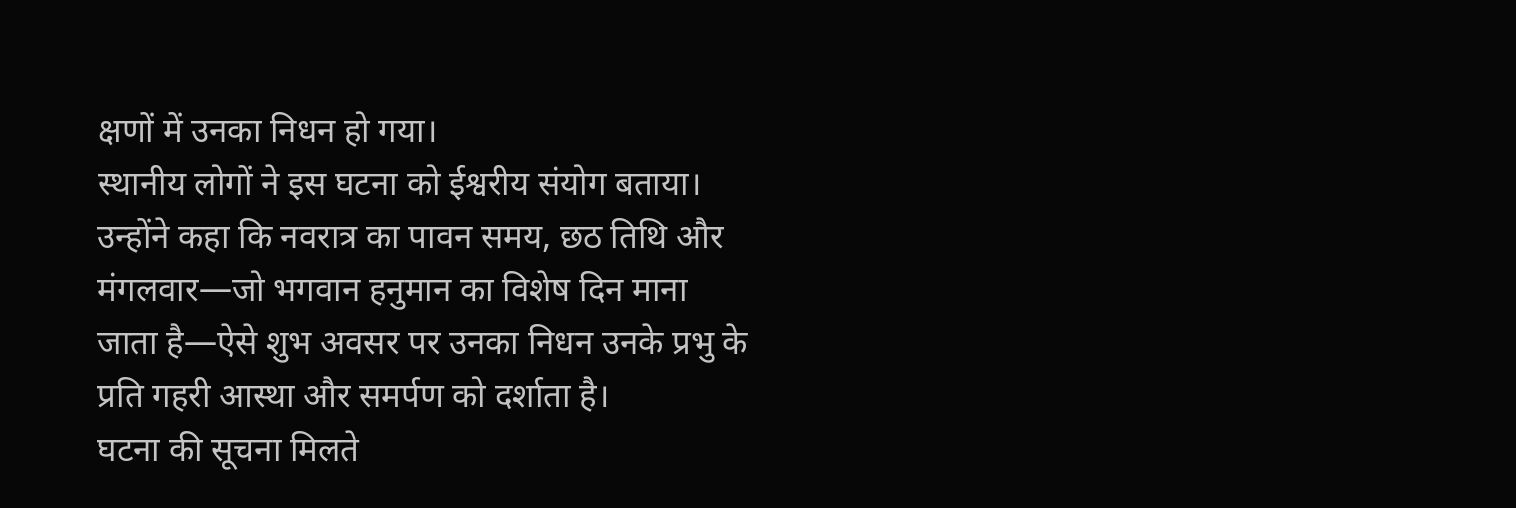क्षणों में उनका निधन हो गया।
स्थानीय लोगों ने इस घटना को ईश्वरीय संयोग बताया। उन्होंने कहा कि नवरात्र का पावन समय, छठ तिथि और मंगलवार—जो भगवान हनुमान का विशेष दिन माना जाता है—ऐसे शुभ अवसर पर उनका निधन उनके प्रभु के प्रति गहरी आस्था और समर्पण को दर्शाता है।
घटना की सूचना मिलते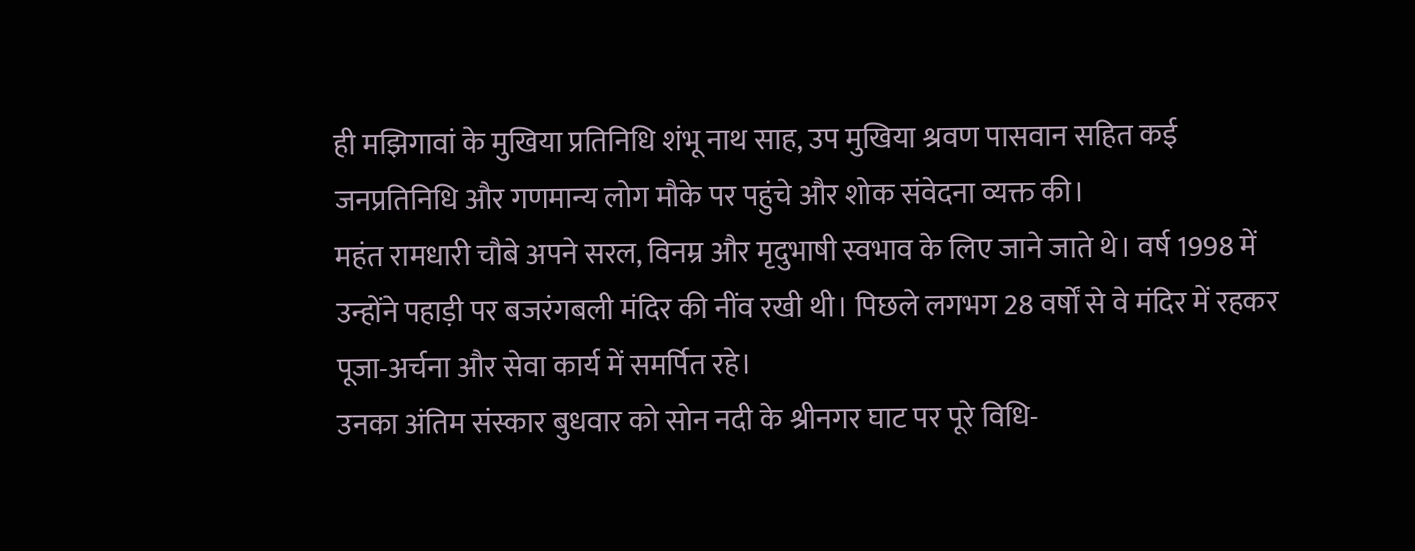ही मझिगावां के मुखिया प्रतिनिधि शंभू नाथ साह, उप मुखिया श्रवण पासवान सहित कई जनप्रतिनिधि और गणमान्य लोग मौके पर पहुंचे और शोक संवेदना व्यक्त की।
महंत रामधारी चौबे अपने सरल, विनम्र और मृदुभाषी स्वभाव के लिए जाने जाते थे। वर्ष 1998 में उन्होंने पहाड़ी पर बजरंगबली मंदिर की नींव रखी थी। पिछले लगभग 28 वर्षों से वे मंदिर में रहकर पूजा-अर्चना और सेवा कार्य में समर्पित रहे।
उनका अंतिम संस्कार बुधवार को सोन नदी के श्रीनगर घाट पर पूरे विधि-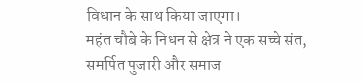विधान के साथ किया जाएगा।
महंत चौबे के निधन से क्षेत्र ने एक सच्चे संत, समर्पित पुजारी और समाज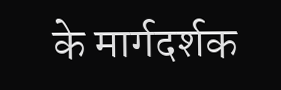के मार्गदर्शक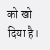को खो दिया है।